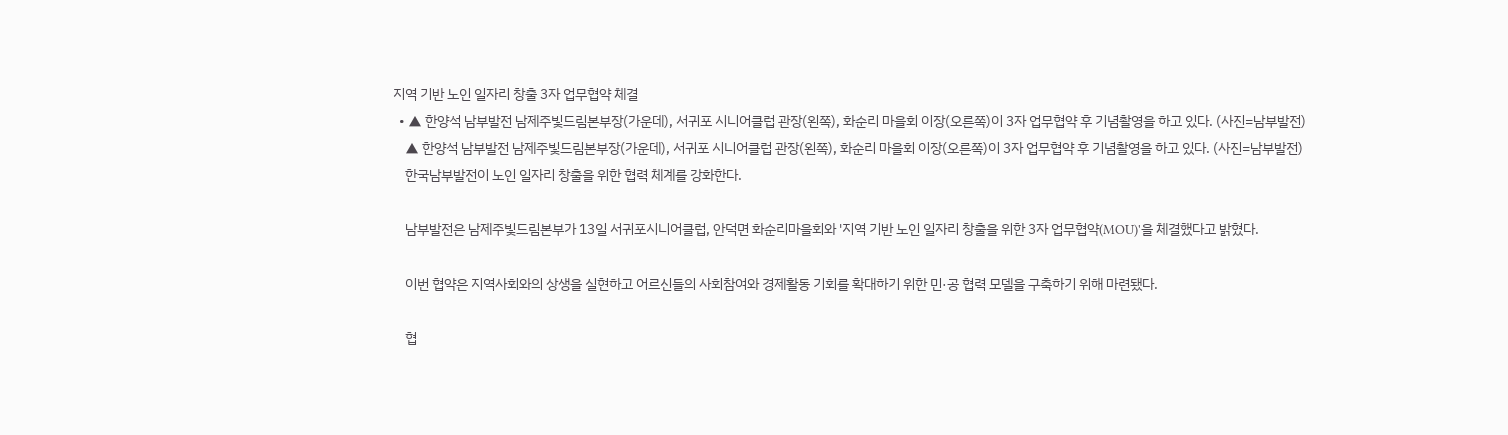지역 기반 노인 일자리 창출 3자 업무협약 체결
  • ▲ 한양석 남부발전 남제주빛드림본부장(가운데), 서귀포 시니어클럽 관장(왼쪽), 화순리 마을회 이장(오른쪽)이 3자 업무협약 후 기념촬영을 하고 있다. (사진=남부발전)
    ▲ 한양석 남부발전 남제주빛드림본부장(가운데), 서귀포 시니어클럽 관장(왼쪽), 화순리 마을회 이장(오른쪽)이 3자 업무협약 후 기념촬영을 하고 있다. (사진=남부발전)
    한국남부발전이 노인 일자리 창출을 위한 협력 체계를 강화한다.

    남부발전은 남제주빛드림본부가 13일 서귀포시니어클럽, 안덕면 화순리마을회와 '지역 기반 노인 일자리 창출을 위한 3자 업무협약(MOU)'을 체결했다고 밝혔다.

    이번 협약은 지역사회와의 상생을 실현하고 어르신들의 사회참여와 경제활동 기회를 확대하기 위한 민·공 협력 모델을 구축하기 위해 마련됐다.

    협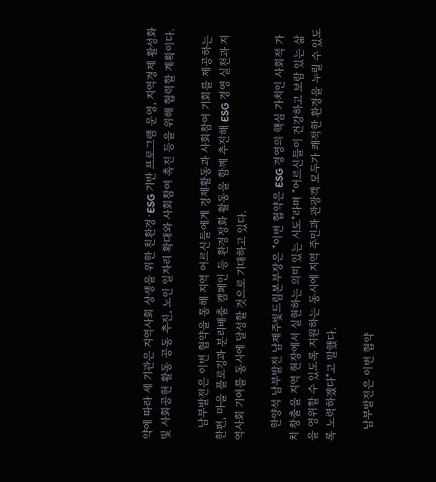약에 따라 세 기관은 지역사회 상생을 위한 친환경·ESG 기반 프로그램 운영, 지역경제 활성화 및 사회공헌 활동 공동 추진, 노인 일자리 확대와 사회참여 촉진 등을 위해 협력할 계획이다.

    남부발전은 이번 협약을 통해 지역 어르신들에게 경제활동과 사회참여 기회를 제공하는 한편, 마을 플로깅과 분리배출 캠페인 등 환경정화 활동을 함께 추진해 ESG 경영 실천과 지역사회 기여를 동시에 달성할 것으로 기대하고 있다.

    한양석 남부발전 남제주빛드림본부장은 "이번 협약은 ESG 경영의 핵심 가치인 사회적 가치 창출을 지역 현장에서 실현하는 의미 있는 시도"라며 "어르신들이 건강하고 보람 있는 삶을 영위할 수 있도록 지원하는 동시에 지역 주민과 관광객 모두가 쾌적한 환경을 누릴 수 있도록 노력하겠다"고 말했다.

    남부발전은 이번 협약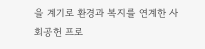을 계기로 환경과 복지를 연계한 사회공헌 프로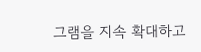그램을 지속 확대하고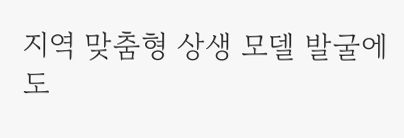지역 맞춤형 상생 모델 발굴에도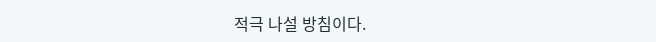적극 나설 방침이다.